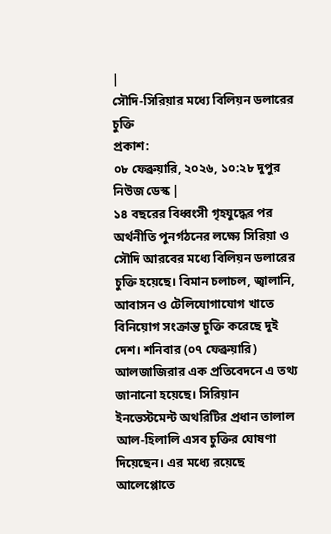|
সৌদি-সিরিয়ার মধ্যে বিলিয়ন ডলারের চুক্তি
প্রকাশ:
০৮ ফেব্রুয়ারি, ২০২৬, ১০:২৮ দুপুর
নিউজ ডেস্ক |
১৪ বছরের বিধ্বংসী গৃহযুদ্ধের পর অর্থনীতি পুনর্গঠনের লক্ষ্যে সিরিয়া ও সৌদি আরবের মধ্যে বিলিয়ন ডলারের চুক্তি হয়েছে। বিমান চলাচল, জ্বালানি, আবাসন ও টেলিযোগাযোগ খাতে বিনিয়োগ সংক্রান্ত চুক্তি করেছে দুই দেশ। শনিবার (০৭ ফেব্রুয়ারি) আলজাজিরার এক প্রতিবেদনে এ তথ্য জানানো হয়েছে। সিরিয়ান ইনভেস্টমেন্ট অথরিটির প্রধান তালাল আল-হিলালি এসব চুক্তির ঘোষণা দিয়েছেন। এর মধ্যে রয়েছে আলেপ্পোতে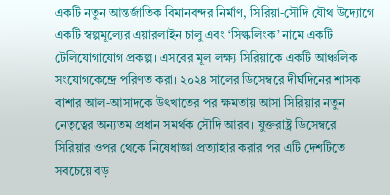একটি নতুন আন্তর্জাতিক বিমানবন্দর নির্মাণ, সিরিয়া-সৌদি যৌথ উদ্যোগে একটি স্বল্পমূল্যের এয়ারলাইন চালু এবং ‘সিল্কলিংক’ নামে একটি টেলিযোগাযোগ প্রকল্প। এসবের মূল লক্ষ্য সিরিয়াকে একটি আঞ্চলিক সংযোগকেন্দ্রে পরিণত করা। ২০২৪ সালের ডিসেম্বরে দীর্ঘদিনের শাসক বাশার আল-আসাদকে উৎখাতের পর ক্ষমতায় আসা সিরিয়ার নতুন নেতৃত্বের অন্যতম প্রধান সমর্থক সৌদি আরব। যুক্তরাষ্ট্র ডিসেম্বরে সিরিয়ার ওপর থেকে নিষেধাজ্ঞা প্রত্যাহার করার পর এটি দেশটিতে সবচেয়ে বড়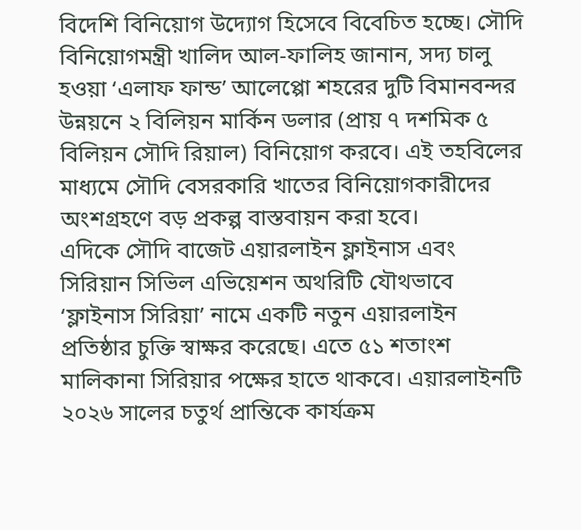বিদেশি বিনিয়োগ উদ্যোগ হিসেবে বিবেচিত হচ্ছে। সৌদি বিনিয়োগমন্ত্রী খালিদ আল-ফালিহ জানান, সদ্য চালু হওয়া ‘এলাফ ফান্ড’ আলেপ্পো শহরের দুটি বিমানবন্দর উন্নয়নে ২ বিলিয়ন মার্কিন ডলার (প্রায় ৭ দশমিক ৫ বিলিয়ন সৌদি রিয়াল) বিনিয়োগ করবে। এই তহবিলের মাধ্যমে সৌদি বেসরকারি খাতের বিনিয়োগকারীদের অংশগ্রহণে বড় প্রকল্প বাস্তবায়ন করা হবে।
এদিকে সৌদি বাজেট এয়ারলাইন ফ্লাইনাস এবং সিরিয়ান সিভিল এভিয়েশন অথরিটি যৌথভাবে ‘ফ্লাইনাস সিরিয়া’ নামে একটি নতুন এয়ারলাইন প্রতিষ্ঠার চুক্তি স্বাক্ষর করেছে। এতে ৫১ শতাংশ মালিকানা সিরিয়ার পক্ষের হাতে থাকবে। এয়ারলাইনটি ২০২৬ সালের চতুর্থ প্রান্তিকে কার্যক্রম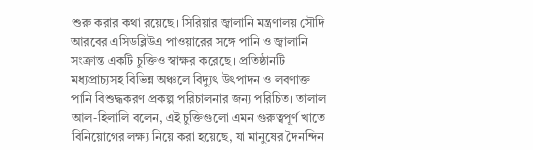শুরু করার কথা রয়েছে। সিরিয়ার জ্বালানি মন্ত্রণালয় সৌদি আরবের এসিডব্লিউএ পাওয়ারের সঙ্গে পানি ও জ্বালানি সংক্রান্ত একটি চুক্তিও স্বাক্ষর করেছে। প্রতিষ্ঠানটি মধ্যপ্রাচ্যসহ বিভিন্ন অঞ্চলে বিদ্যুৎ উৎপাদন ও লবণাক্ত পানি বিশুদ্ধকরণ প্রকল্প পরিচালনার জন্য পরিচিত। তালাল আল-হিলালি বলেন, এই চুক্তিগুলো এমন গুরুত্বপূর্ণ খাতে বিনিয়োগের লক্ষ্য নিয়ে করা হয়েছে, যা মানুষের দৈনন্দিন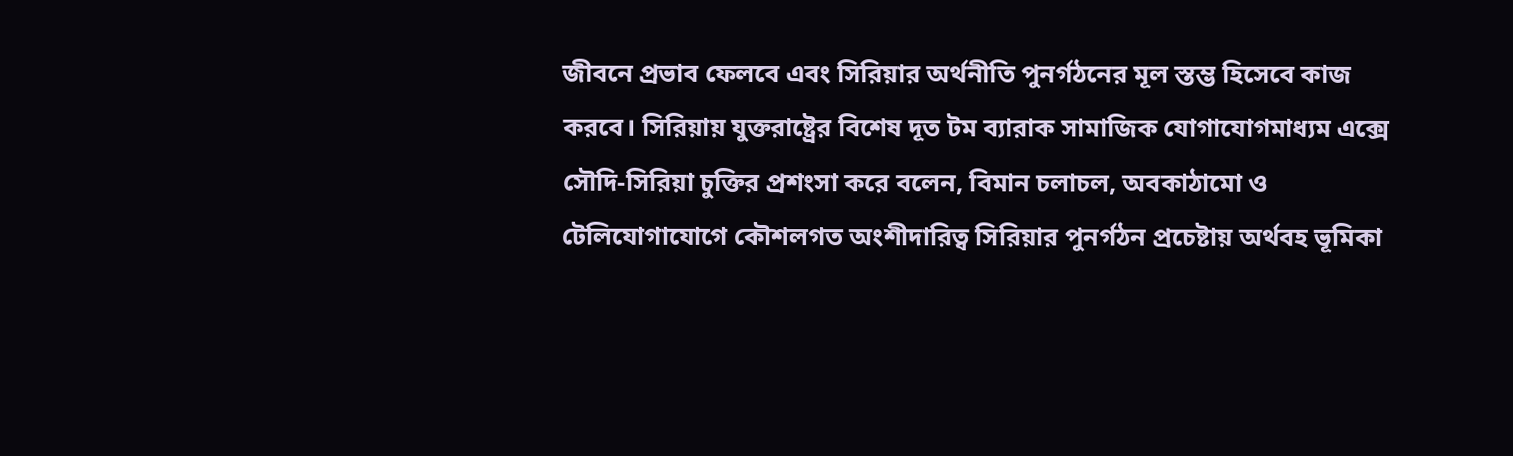জীবনে প্রভাব ফেলবে এবং সিরিয়ার অর্থনীতি পুনর্গঠনের মূল স্তম্ভ হিসেবে কাজ করবে। সিরিয়ায় যুক্তরাষ্ট্রের বিশেষ দূত টম ব্যারাক সামাজিক যোগাযোগমাধ্যম এক্সে সৌদি-সিরিয়া চুক্তির প্রশংসা করে বলেন, বিমান চলাচল, অবকাঠামো ও টেলিযোগাযোগে কৌশলগত অংশীদারিত্ব সিরিয়ার পুনর্গঠন প্রচেষ্টায় অর্থবহ ভূমিকা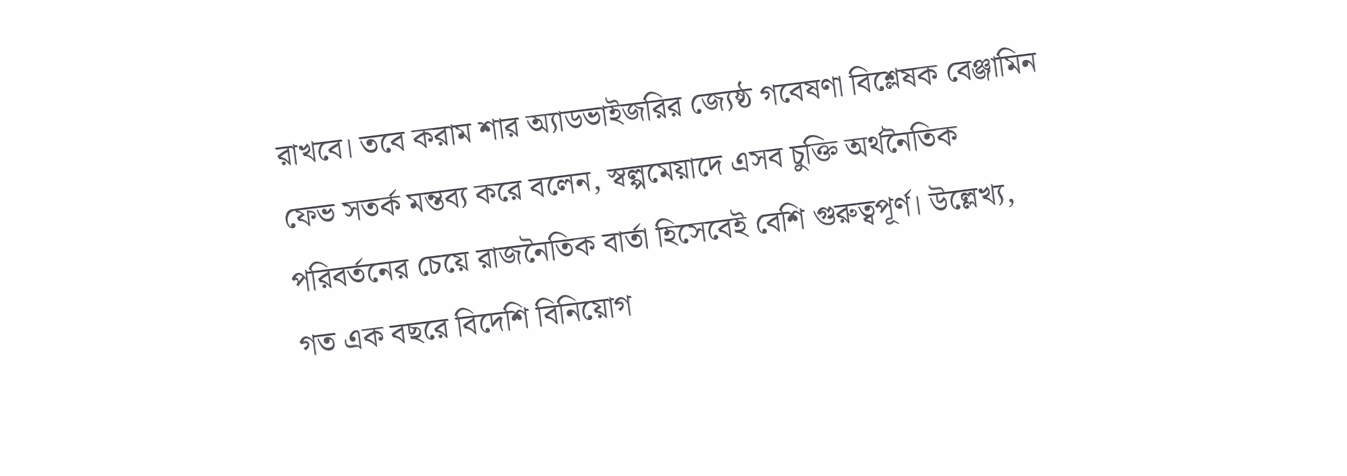রাখবে। তবে করাম শার অ্যাডভাইজরির জ্যেষ্ঠ গবেষণা বিশ্লেষক বেঞ্জামিন ফেভ সতর্ক মন্তব্য করে বলেন, স্বল্পমেয়াদে এসব চুক্তি অর্থনৈতিক পরিবর্তনের চেয়ে রাজনৈতিক বার্তা হিসেবেই বেশি গুরুত্বপূর্ণ। উল্লেখ্য, গত এক বছরে বিদেশি বিনিয়োগ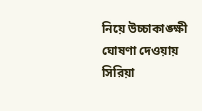নিয়ে উচ্চাকাঙ্ক্ষী ঘোষণা দেওয়ায় সিরিয়া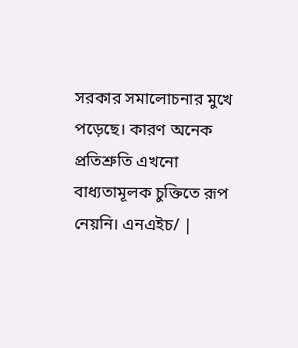সরকার সমালোচনার মুখে পড়েছে। কারণ অনেক প্রতিশ্রুতি এখনো বাধ্যতামূলক চুক্তিতে রূপ নেয়নি। এনএইচ/ |